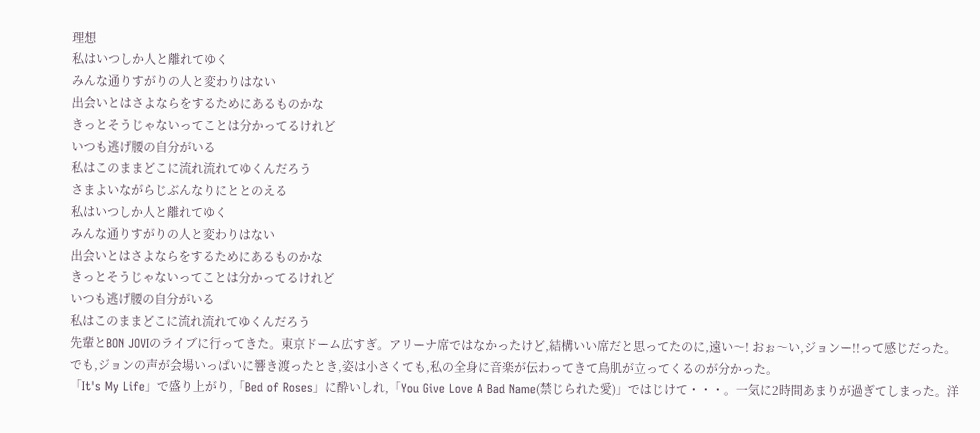理想
私はいつしか人と離れてゆく
みんな通りすがりの人と変わりはない
出会いとはさよならをするためにあるものかな
きっとそうじゃないってことは分かってるけれど
いつも逃げ腰の自分がいる
私はこのままどこに流れ流れてゆくんだろう
さまよいながらじぶんなりにととのえる
私はいつしか人と離れてゆく
みんな通りすがりの人と変わりはない
出会いとはさよならをするためにあるものかな
きっとそうじゃないってことは分かってるけれど
いつも逃げ腰の自分がいる
私はこのままどこに流れ流れてゆくんだろう
先輩とBON JOVIのライブに行ってきた。東京ドーム広すぎ。アリーナ席ではなかったけど,結構いい席だと思ってたのに,遠い〜! おぉ〜い,ジョンー!!って感じだった。でも,ジョンの声が会場いっぱいに響き渡ったとき,姿は小さくても,私の全身に音楽が伝わってきて鳥肌が立ってくるのが分かった。
「It's My Life」で盛り上がり,「Bed of Roses」に酔いしれ,「You Give Love A Bad Name(禁じられた愛)」ではじけて・・・。一気に2時間あまりが過ぎてしまった。洋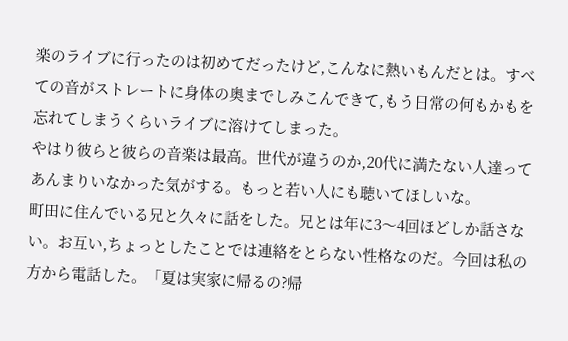楽のライブに行ったのは初めてだったけど,こんなに熱いもんだとは。すべての音がストレートに身体の奥までしみこんできて,もう日常の何もかもを忘れてしまうくらいライブに溶けてしまった。
やはり彼らと彼らの音楽は最高。世代が違うのか,20代に満たない人達ってあんまりいなかった気がする。もっと若い人にも聴いてほしいな。
町田に住んでいる兄と久々に話をした。兄とは年に3〜4回ほどしか話さない。お互い,ちょっとしたことでは連絡をとらない性格なのだ。今回は私の方から電話した。「夏は実家に帰るの?帰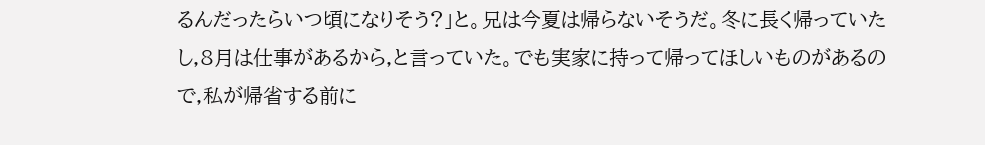るんだったらいつ頃になりそう?」と。兄は今夏は帰らないそうだ。冬に長く帰っていたし,8月は仕事があるから,と言っていた。でも実家に持って帰ってほしいものがあるので,私が帰省する前に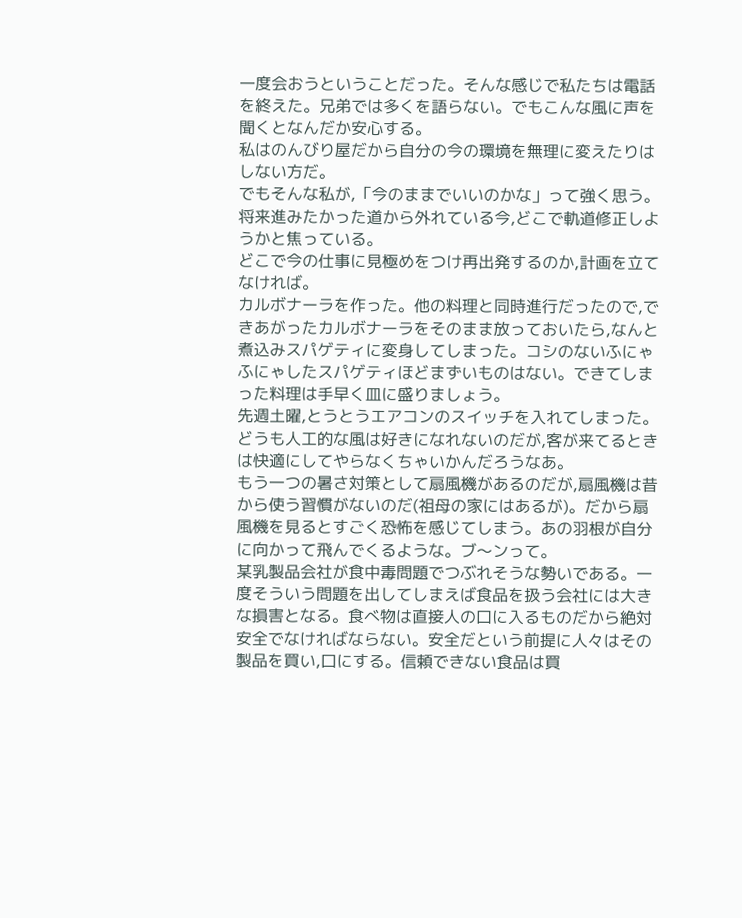一度会おうということだった。そんな感じで私たちは電話を終えた。兄弟では多くを語らない。でもこんな風に声を聞くとなんだか安心する。
私はのんびり屋だから自分の今の環境を無理に変えたりはしない方だ。
でもそんな私が,「今のままでいいのかな」って強く思う。
将来進みたかった道から外れている今,どこで軌道修正しようかと焦っている。
どこで今の仕事に見極めをつけ再出発するのか,計画を立てなければ。
カルボナーラを作った。他の料理と同時進行だったので,できあがったカルボナーラをそのまま放っておいたら,なんと煮込みスパゲティに変身してしまった。コシのないふにゃふにゃしたスパゲティほどまずいものはない。できてしまった料理は手早く皿に盛りましょう。
先週土曜,とうとうエアコンのスイッチを入れてしまった。どうも人工的な風は好きになれないのだが,客が来てるときは快適にしてやらなくちゃいかんだろうなあ。
もう一つの暑さ対策として扇風機があるのだが,扇風機は昔から使う習慣がないのだ(祖母の家にはあるが)。だから扇風機を見るとすごく恐怖を感じてしまう。あの羽根が自分に向かって飛んでくるような。ブ〜ンって。
某乳製品会社が食中毒問題でつぶれそうな勢いである。一度そういう問題を出してしまえば食品を扱う会社には大きな損害となる。食べ物は直接人の口に入るものだから絶対安全でなければならない。安全だという前提に人々はその製品を買い,口にする。信頼できない食品は買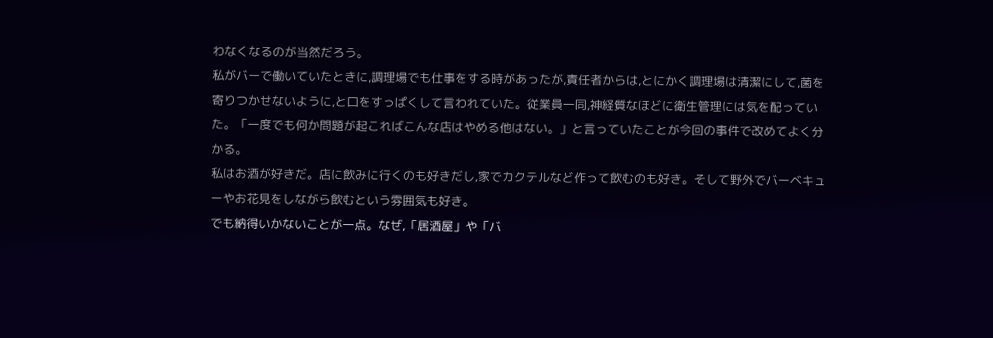わなくなるのが当然だろう。
私がバーで働いていたときに,調理場でも仕事をする時があったが,責任者からは,とにかく調理場は清潔にして,菌を寄りつかせないように,と口をすっぱくして言われていた。従業員一同,神経質なほどに衛生管理には気を配っていた。「一度でも何か問題が起こればこんな店はやめる他はない。」と言っていたことが今回の事件で改めてよく分かる。
私はお酒が好きだ。店に飲みに行くのも好きだし,家でカクテルなど作って飲むのも好き。そして野外でバーベキューやお花見をしながら飲むという雰囲気も好き。
でも納得いかないことが一点。なぜ,「居酒屋」や「バ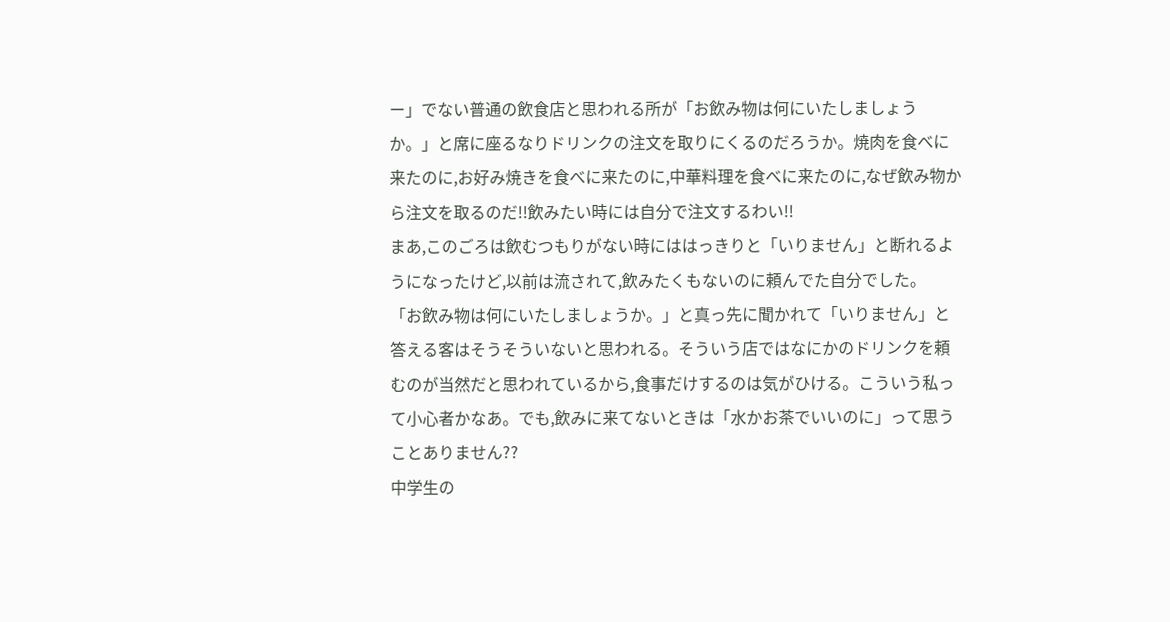ー」でない普通の飲食店と思われる所が「お飲み物は何にいたしましょうか。」と席に座るなりドリンクの注文を取りにくるのだろうか。焼肉を食べに来たのに,お好み焼きを食べに来たのに,中華料理を食べに来たのに,なぜ飲み物から注文を取るのだ!!飲みたい時には自分で注文するわい!!
まあ,このごろは飲むつもりがない時にははっきりと「いりません」と断れるようになったけど,以前は流されて,飲みたくもないのに頼んでた自分でした。
「お飲み物は何にいたしましょうか。」と真っ先に聞かれて「いりません」と答える客はそうそういないと思われる。そういう店ではなにかのドリンクを頼むのが当然だと思われているから,食事だけするのは気がひける。こういう私って小心者かなあ。でも,飲みに来てないときは「水かお茶でいいのに」って思うことありません??
中学生の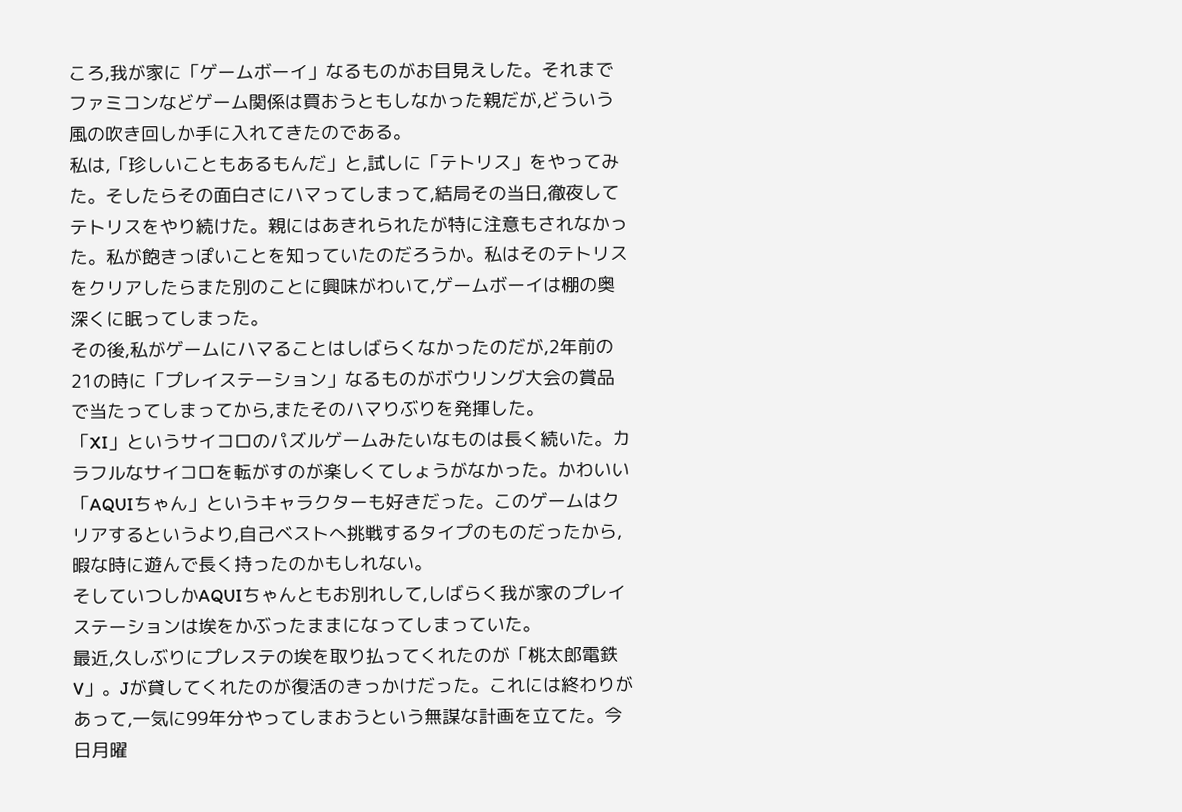ころ,我が家に「ゲームボーイ」なるものがお目見えした。それまでファミコンなどゲーム関係は買おうともしなかった親だが,どういう風の吹き回しか手に入れてきたのである。
私は,「珍しいこともあるもんだ」と,試しに「テトリス」をやってみた。そしたらその面白さにハマってしまって,結局その当日,徹夜してテトリスをやり続けた。親にはあきれられたが特に注意もされなかった。私が飽きっぽいことを知っていたのだろうか。私はそのテトリスをクリアしたらまた別のことに興味がわいて,ゲームボーイは棚の奥深くに眠ってしまった。
その後,私がゲームにハマることはしばらくなかったのだが,2年前の21の時に「プレイステーション」なるものがボウリング大会の賞品で当たってしまってから,またそのハマりぶりを発揮した。
「XI」というサイコロのパズルゲームみたいなものは長く続いた。カラフルなサイコロを転がすのが楽しくてしょうがなかった。かわいい「AQUIちゃん」というキャラクターも好きだった。このゲームはクリアするというより,自己ベストへ挑戦するタイプのものだったから,暇な時に遊んで長く持ったのかもしれない。
そしていつしかAQUIちゃんともお別れして,しばらく我が家のプレイステーションは埃をかぶったままになってしまっていた。
最近,久しぶりにプレステの埃を取り払ってくれたのが「桃太郎電鉄V」。Jが貸してくれたのが復活のきっかけだった。これには終わりがあって,一気に99年分やってしまおうという無謀な計画を立てた。今日月曜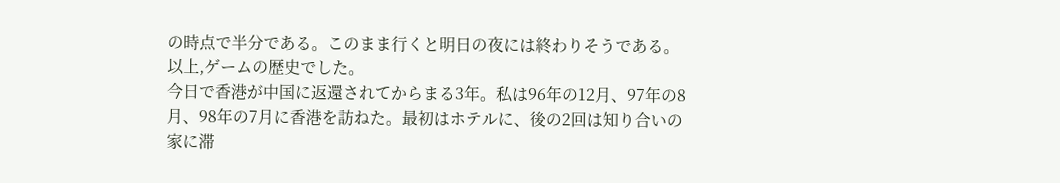の時点で半分である。このまま行くと明日の夜には終わりそうである。
以上,ゲームの歴史でした。
今日で香港が中国に返還されてからまる3年。私は96年の12月、97年の8月、98年の7月に香港を訪ねた。最初はホテルに、後の2回は知り合いの家に滞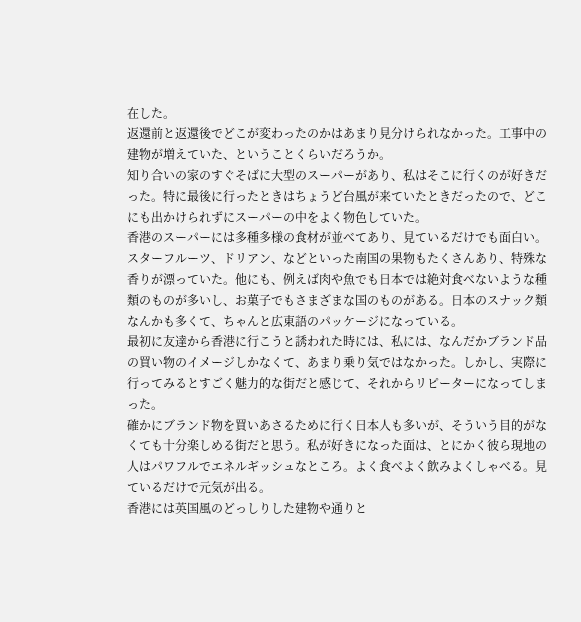在した。
返還前と返還後でどこが変わったのかはあまり見分けられなかった。工事中の建物が増えていた、ということくらいだろうか。
知り合いの家のすぐそばに大型のスーパーがあり、私はそこに行くのが好きだった。特に最後に行ったときはちょうど台風が来ていたときだったので、どこにも出かけられずにスーパーの中をよく物色していた。
香港のスーパーには多種多様の食材が並べてあり、見ているだけでも面白い。スターフルーツ、ドリアン、などといった南国の果物もたくさんあり、特殊な香りが漂っていた。他にも、例えば肉や魚でも日本では絶対食べないような種類のものが多いし、お菓子でもさまざまな国のものがある。日本のスナック類なんかも多くて、ちゃんと広東語のパッケージになっている。
最初に友達から香港に行こうと誘われた時には、私には、なんだかブランド品の買い物のイメージしかなくて、あまり乗り気ではなかった。しかし、実際に行ってみるとすごく魅力的な街だと感じて、それからリピーターになってしまった。
確かにブランド物を買いあさるために行く日本人も多いが、そういう目的がなくても十分楽しめる街だと思う。私が好きになった面は、とにかく彼ら現地の人はパワフルでエネルギッシュなところ。よく食べよく飲みよくしゃべる。見ているだけで元気が出る。
香港には英国風のどっしりした建物や通りと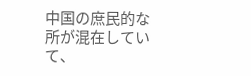中国の庶民的な所が混在していて、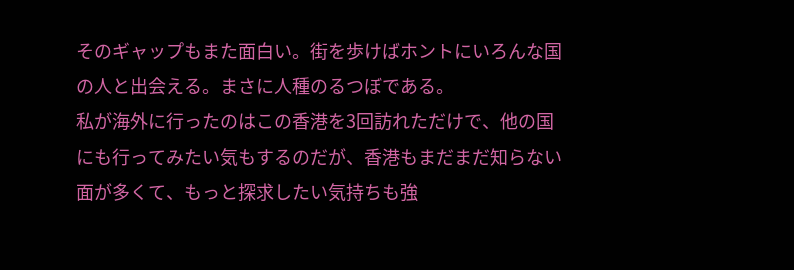そのギャップもまた面白い。街を歩けばホントにいろんな国の人と出会える。まさに人種のるつぼである。
私が海外に行ったのはこの香港を3回訪れただけで、他の国にも行ってみたい気もするのだが、香港もまだまだ知らない面が多くて、もっと探求したい気持ちも強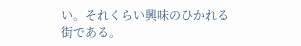い。それくらい興味のひかれる街である。